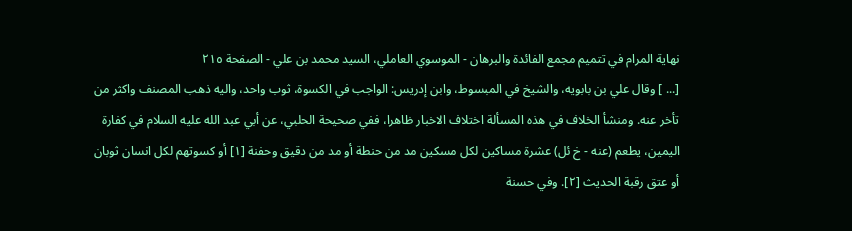نهاية المرام في تتميم مجمع الفائدة والبرهان - الموسوي العاملي، السيد محمد بن علي - الصفحة ٢١٥
[... ] وقال علي بن بابويه، والشيخ في المبسوط، وابن إدريس: الواجب في الكسوة، ثوب واحد، واليه ذهب المصنف واكثر من تأخر عنه. ومنشأ الخلاف في هذه المسألة اختلاف الاخبار ظاهرا، ففي صحيحة الحلبي، عن أبي عبد الله عليه السلام في كفارة اليمين، يطعم (عنه - خ ئل) عشرة مساكين لكل مسكين مد من حنطة أو مد من دقيق وحفنة [١] أو كسوتهم لكل انسان ثوبان أو عتق رقبة الحديث [٢]. وفي حسنة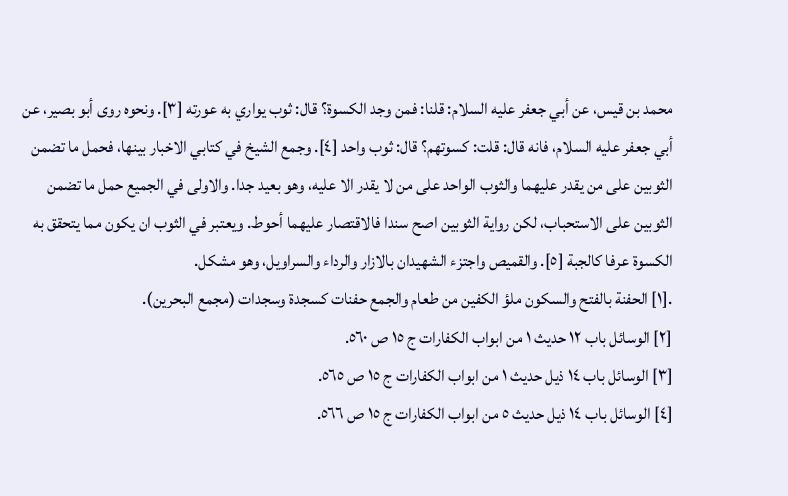محمد بن قيس، عن أبي جعفر عليه السلام: قلنا: فمن وجد الكسوة؟ قال: ثوب يواري به عورته [٣]. ونحوه روى أبو بصير، عن أبي جعفر عليه السلام، فانه قال: قلت: كسوتهم؟ قال: ثوب واحد [٤]. وجمع الشيخ في كتابي الاخبار بينها، فحمل ما تضمن الثوبين على من يقدر عليهما والثوب الواحد على من لا يقدر الا عليه، وهو بعيد جدا. والاولى في الجميع حمل ما تضمن الثوبين على الاستحباب، لكن رواية الثوبين اصح سندا فالاقتصار عليهما أحوط. ويعتبر في الثوب ان يكون مما يتحقق به الكسوة عرفا كالجبة [٥]. والقميص واجتزء الشهيدان بالازار والرداء والسراويل، وهو مشكل.
.[١] الحفنة بالفتح والسكون ملؤ الكفين من طعام والجمع حفنات كسجدة وسجدات (مجمع البحرين).
[٢] الوسائل باب ١٢ حديث ١ من ابواب الكفارات ج ١٥ ص ٥٦٠.
[٣] الوسائل باب ١٤ ذيل حديث ١ من ابواب الكفارات ج ١٥ ص ٥٦٥.
[٤] الوسائل باب ١٤ ذيل حديث ٥ من ابواب الكفارات ج ١٥ ص ٥٦٦.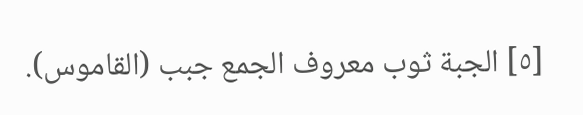[٥] الجبة ثوب معروف الجمع جبب (القاموس).